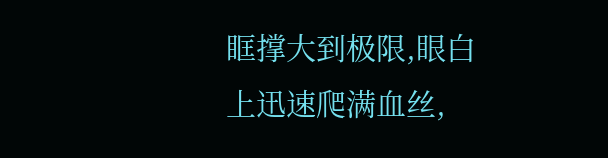眶撑大到极限,眼白上迅速爬满血丝,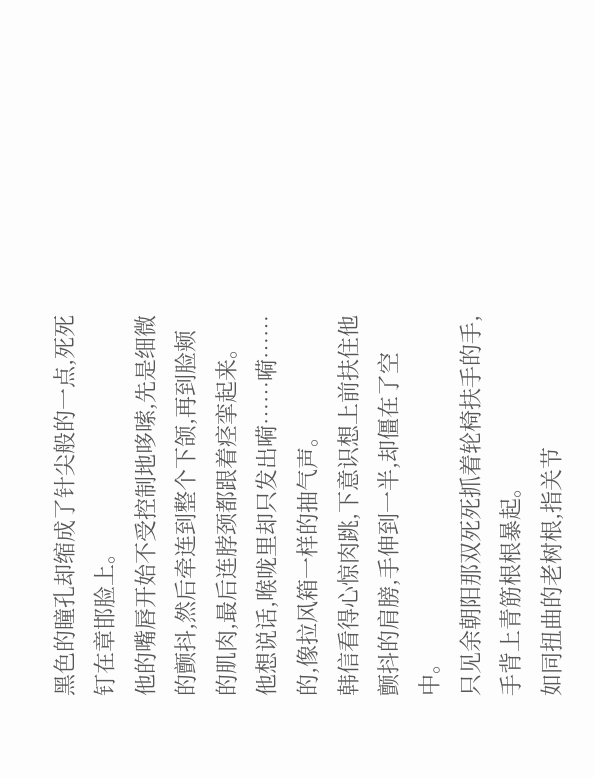黑色的瞳孔却缩成了针尖般的一点,死死钉在章邯脸上。
他的嘴唇开始不受控制地哆嗦,先是细微的颤抖,然后牵连到整个下颌,再到脸颊的肌肉,最后连脖颈都跟着痉挛起来。
他想说话,喉咙里却只发出嗬……嗬……的,像拉风箱一样的抽气声。
韩信看得心惊肉跳,下意识想上前扶住他颤抖的肩膀,手伸到一半,却僵在了空中。
只见余朝阳那双死死抓着轮椅扶手的手,手背上青筋根根暴起。
如同扭曲的老树根,指关节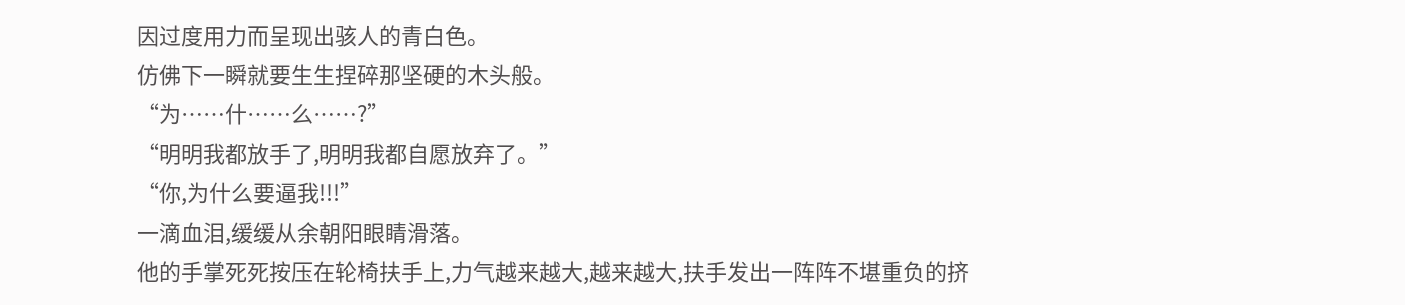因过度用力而呈现出骇人的青白色。
仿佛下一瞬就要生生捏碎那坚硬的木头般。
“为……什……么……?”
“明明我都放手了,明明我都自愿放弃了。”
“你,为什么要逼我!!!”
一滴血泪,缓缓从余朝阳眼睛滑落。
他的手掌死死按压在轮椅扶手上,力气越来越大,越来越大,扶手发出一阵阵不堪重负的挤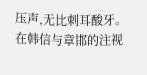压声,无比刺耳酸牙。
在韩信与章邯的注视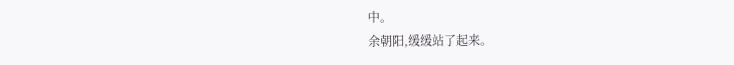中。
余朝阳,缓缓站了起来。